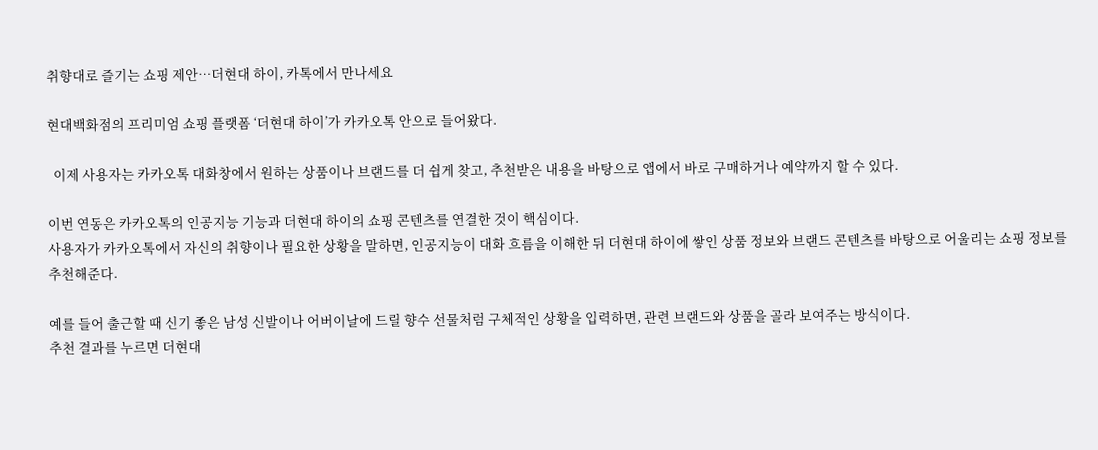취향대로 즐기는 쇼핑 제안…더현대 하이, 카톡에서 만나세요

현대백화점의 프리미엄 쇼핑 플랫폼 ‘더현대 하이’가 카카오톡 안으로 들어왔다.

  이제 사용자는 카카오톡 대화창에서 원하는 상품이나 브랜드를 더 쉽게 찾고, 추천받은 내용을 바탕으로 앱에서 바로 구매하거나 예약까지 할 수 있다.

이번 연동은 카카오톡의 인공지능 기능과 더현대 하이의 쇼핑 콘텐츠를 연결한 것이 핵심이다.
사용자가 카카오톡에서 자신의 취향이나 필요한 상황을 말하면, 인공지능이 대화 흐름을 이해한 뒤 더현대 하이에 쌓인 상품 정보와 브랜드 콘텐츠를 바탕으로 어울리는 쇼핑 정보를 추천해준다.

예를 들어 출근할 때 신기 좋은 남성 신발이나 어버이날에 드릴 향수 선물처럼 구체적인 상황을 입력하면, 관련 브랜드와 상품을 골라 보여주는 방식이다.
추천 결과를 누르면 더현대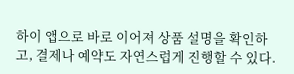하이 앱으로 바로 이어져 상품 설명을 확인하고, 결제나 예약도 자연스럽게 진행할 수 있다.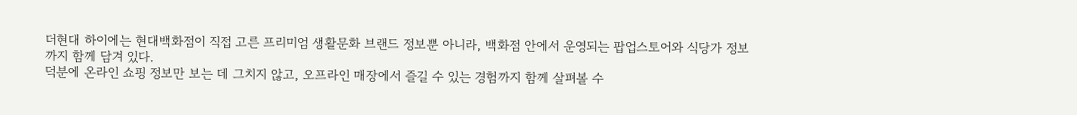더현대 하이에는 현대백화점이 직접 고른 프리미엄 생활문화 브랜드 정보뿐 아니라, 백화점 안에서 운영되는 팝업스토어와 식당가 정보까지 함께 담겨 있다.
덕분에 온라인 쇼핑 정보만 보는 데 그치지 않고, 오프라인 매장에서 즐길 수 있는 경험까지 함께 살펴볼 수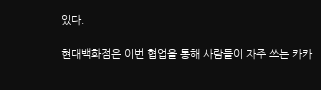있다.

현대백화점은 이번 협업을 통해 사람들이 자주 쓰는 카카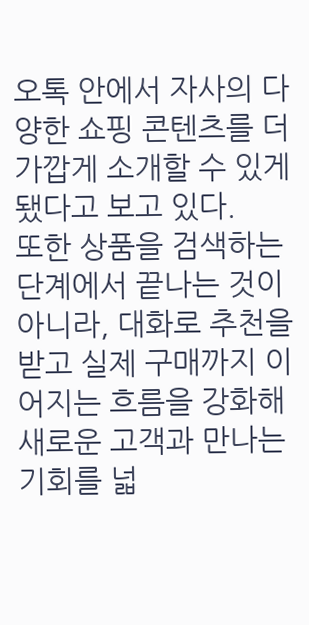오톡 안에서 자사의 다양한 쇼핑 콘텐츠를 더 가깝게 소개할 수 있게 됐다고 보고 있다.
또한 상품을 검색하는 단계에서 끝나는 것이 아니라, 대화로 추천을 받고 실제 구매까지 이어지는 흐름을 강화해 새로운 고객과 만나는 기회를 넓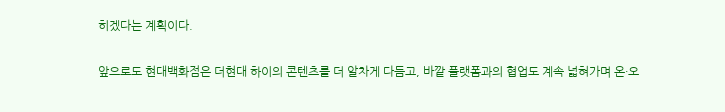히겠다는 계획이다.

앞으로도 현대백화점은 더현대 하이의 콘텐츠를 더 알차게 다듬고, 바깥 플랫폼과의 협업도 계속 넓혀가며 온·오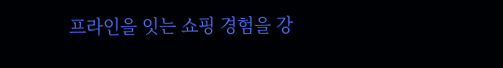프라인을 잇는 쇼핑 경험을 강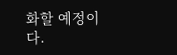화할 예정이다.